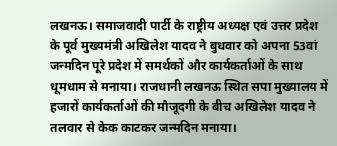लखनऊ। समाजवादी पार्टी के राष्ट्रीय अध्यक्ष एवं उत्तर प्रदेश के पूर्व मुख्यमंत्री अखिलेश यादव ने बुधवार को अपना 53वां जन्मदिन पूरे प्रदेश में समर्थकों और कार्यकर्ताओं के साथ धूमधाम से मनाया। राजधानी लखनऊ स्थित सपा मुख्यालय में हजारों कार्यकर्ताओं की मौजूदगी के बीच अखिलेश यादव ने तलवार से केक काटकर जन्मदिन मनाया।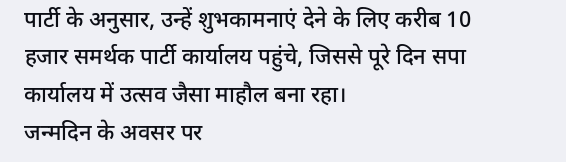पार्टी के अनुसार, उन्हें शुभकामनाएं देने के लिए करीब 10 हजार समर्थक पार्टी कार्यालय पहुंचे, जिससे पूरे दिन सपा कार्यालय में उत्सव जैसा माहौल बना रहा।
जन्मदिन के अवसर पर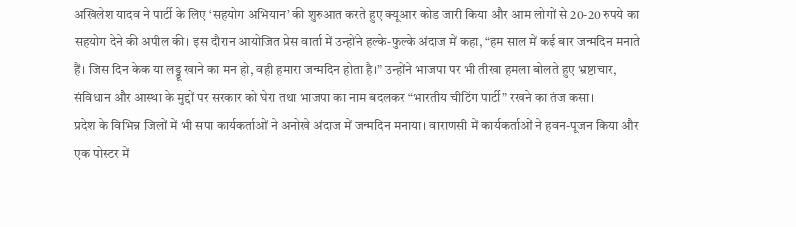अखिलेश यादव ने पार्टी के लिए ‘सहयोग अभियान’ की शुरुआत करते हुए क्यूआर कोड जारी किया और आम लोगों से 20-20 रुपये का सहयोग देने की अपील की। इस दौरान आयोजित प्रेस वार्ता में उन्होंने हल्के-फुल्के अंदाज में कहा, “हम साल में कई बार जन्मदिन मनाते हैं। जिस दिन केक या लड्डू खाने का मन हो, वही हमारा जन्मदिन होता है।” उन्होंने भाजपा पर भी तीखा हमला बोलते हुए भ्रष्टाचार, संविधान और आस्था के मुद्दों पर सरकार को घेरा तथा भाजपा का नाम बदलकर “भारतीय चीटिंग पार्टी” रखने का तंज कसा।
प्रदेश के विभिन्न जिलों में भी सपा कार्यकर्ताओं ने अनोखे अंदाज में जन्मदिन मनाया। वाराणसी में कार्यकर्ताओं ने हवन-पूजन किया और एक पोस्टर में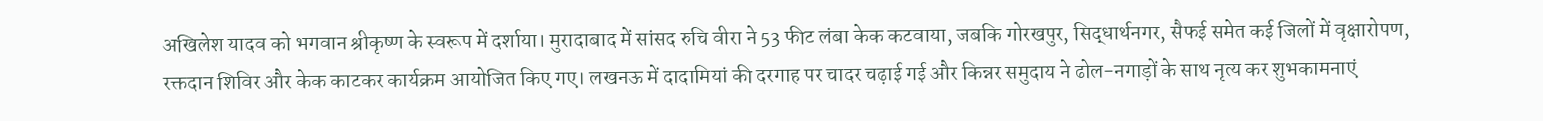अखिलेश यादव को भगवान श्रीकृष्ण के स्वरूप में दर्शाया। मुरादाबाद में सांसद रुचि वीरा ने 53 फीट लंबा केक कटवाया, जबकि गोरखपुर, सिद्धार्थनगर, सैफई समेत कई जिलों में वृक्षारोपण, रक्तदान शिविर और केक काटकर कार्यक्रम आयोजित किए गए। लखनऊ में दादामियां की दरगाह पर चादर चढ़ाई गई और किन्नर समुदाय ने ढोल-नगाड़ों के साथ नृत्य कर शुभकामनाएं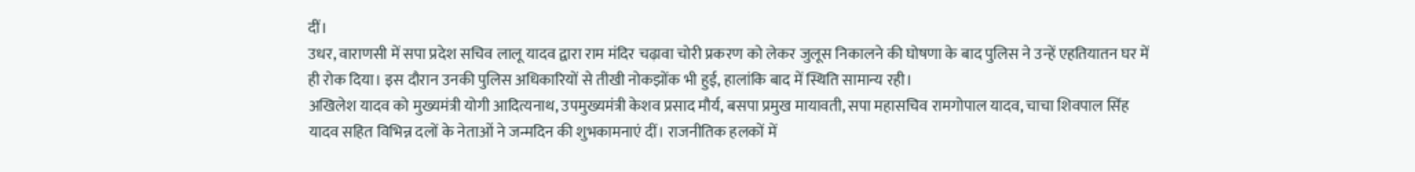दीं।
उधर, वाराणसी में सपा प्रदेश सचिव लालू यादव द्वारा राम मंदिर चढ़ावा चोरी प्रकरण को लेकर जुलूस निकालने की घोषणा के बाद पुलिस ने उन्हें एहतियातन घर में ही रोक दिया। इस दौरान उनकी पुलिस अधिकारियों से तीखी नोकझोंक भी हुई, हालांकि बाद में स्थिति सामान्य रही।
अखिलेश यादव को मुख्यमंत्री योगी आदित्यनाथ, उपमुख्यमंत्री केशव प्रसाद मौर्य, बसपा प्रमुख मायावती, सपा महासचिव रामगोपाल यादव, चाचा शिवपाल सिंह यादव सहित विभिन्न दलों के नेताओं ने जन्मदिन की शुभकामनाएं दीं। राजनीतिक हलकों में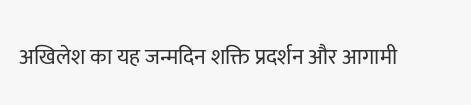अखिलेश का यह जन्मदिन शक्ति प्रदर्शन और आगामी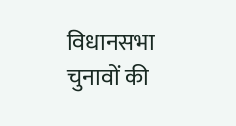विधानसभा चुनावों की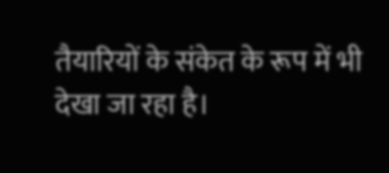तैयारियों के संकेत के रूप में भी देखा जा रहा है।